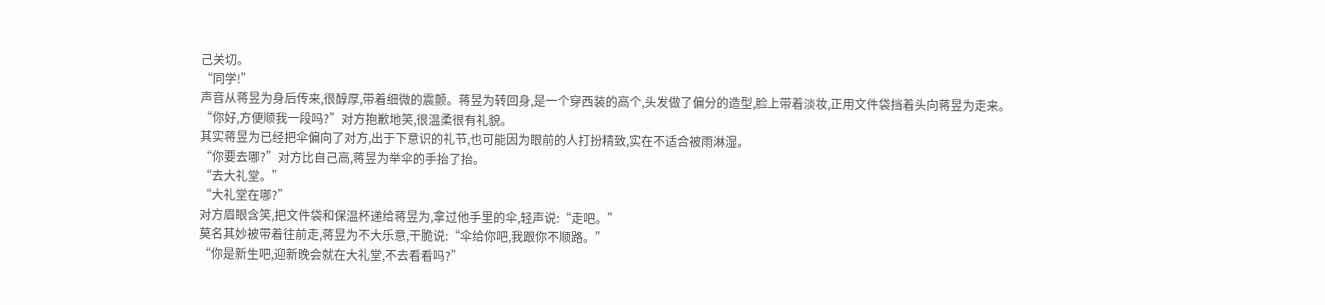己关切。
“同学!”
声音从蒋昱为身后传来,很醇厚,带着细微的震颤。蒋昱为转回身,是一个穿西装的高个,头发做了偏分的造型,脸上带着淡妆,正用文件袋挡着头向蒋昱为走来。
“你好,方便顺我一段吗?”对方抱歉地笑,很温柔很有礼貌。
其实蒋昱为已经把伞偏向了对方,出于下意识的礼节,也可能因为眼前的人打扮精致,实在不适合被雨淋湿。
“你要去哪?”对方比自己高,蒋昱为举伞的手抬了抬。
“去大礼堂。”
“大礼堂在哪?”
对方眉眼含笑,把文件袋和保温杯递给蒋昱为,拿过他手里的伞,轻声说:“走吧。”
莫名其妙被带着往前走,蒋昱为不大乐意,干脆说:“伞给你吧,我跟你不顺路。”
“你是新生吧,迎新晚会就在大礼堂,不去看看吗?”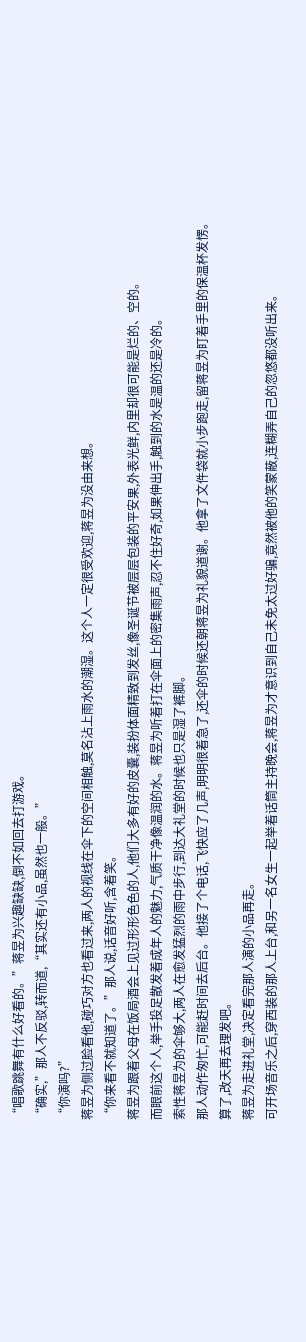“唱歌跳舞有什么好看的。”蒋昱为兴趣缺缺,倒不如回去打游戏。
“确实,”那人不反驳,转而道,“其实还有小品,虽然也一般。”
“你演吗?”
蒋昱为侧过脸看他,碰巧对方也看过来,两人的视线在伞下的空间相触,莫名沾上雨水的潮湿。这个人一定很受欢迎,蒋昱为没由来想。
“你来看不就知道了。”那人说,话音好听,含着笑。
蒋昱为跟着父母在饭局酒会上见过形形色色的人,他们大多有好的皮囊,装扮体面精致到发丝,像圣诞节被层层包装的平安果,外表光鲜,内里却很可能是烂的、空的。
而眼前这个人,举手投足散发着成年人的魅力,气质干净像温润的水。蒋昱为听着打在伞面上的密集雨声,忍不住好奇,如果伸出手,触到的水是温的还是冷的。
索性蒋昱为的伞够大,两人在愈发猛烈的雨中步行,到达大礼堂的时候也只是湿了裤脚。
那人动作匆忙,可能赶时间去后台。他接了个电话,飞快应了几声,明明很着急了,还伞的时候还朝蒋昱为礼貌道谢。他拿了文件袋就小步跑走,留蒋昱为盯着手里的保温杯发愣。
算了,改天再去理发吧。
蒋昱为走进礼堂,决定看完那人演的小品再走。
可开场音乐之后,穿西装的那人上台,和另一名女生一起举着话筒主持晚会,蒋昱为才意识到自己未免太过好骗,竟然被他的笑蒙蔽,连糊弄自己的忽悠都没听出来。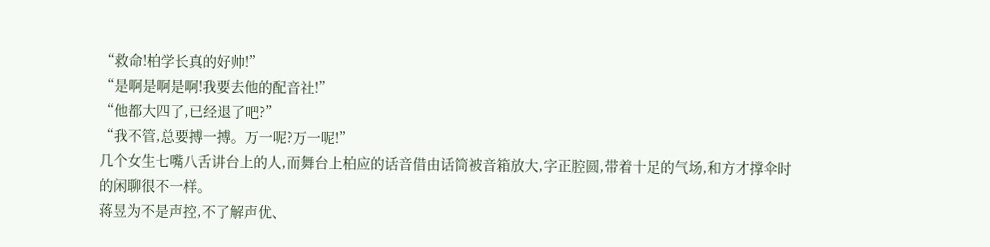“救命!柏学长真的好帅!”
“是啊是啊是啊!我要去他的配音社!”
“他都大四了,已经退了吧?”
“我不管,总要搏一搏。万一呢?万一呢!”
几个女生七嘴八舌讲台上的人,而舞台上柏应的话音借由话筒被音箱放大,字正腔圆,带着十足的气场,和方才撑伞时的闲聊很不一样。
蒋昱为不是声控,不了解声优、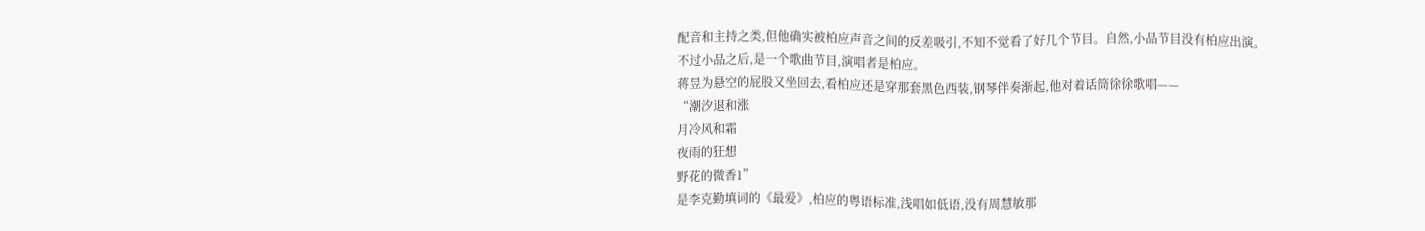配音和主持之类,但他确实被柏应声音之间的反差吸引,不知不觉看了好几个节目。自然,小品节目没有柏应出演。
不过小品之后,是一个歌曲节目,演唱者是柏应。
蒋昱为悬空的屁股又坐回去,看柏应还是穿那套黑色西装,钢琴伴奏渐起,他对着话筒徐徐歌唱——
“潮汐退和涨
月冷风和霜
夜雨的狂想
野花的微香1”
是李克勤填词的《最爱》,柏应的粤语标准,浅唱如低语,没有周慧敏那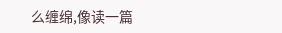么缠绵,像读一篇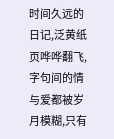时间久远的日记,泛黄纸页哗哗翻飞,字句间的情与爱都被岁月模糊,只有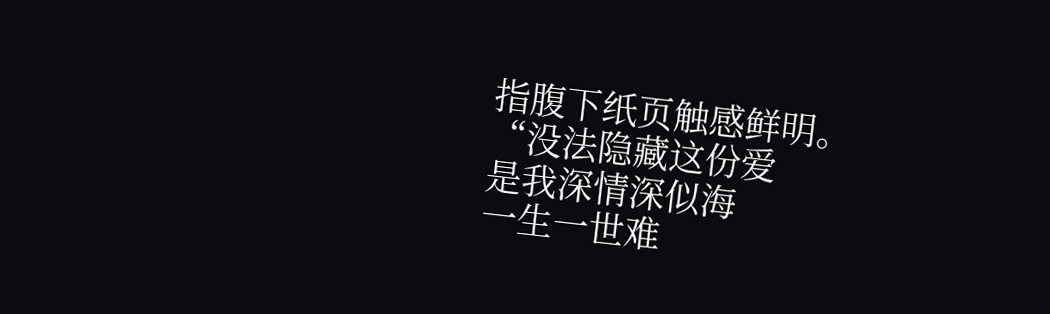指腹下纸页触感鲜明。
“没法隐藏这份爱
是我深情深似海
一生一世难